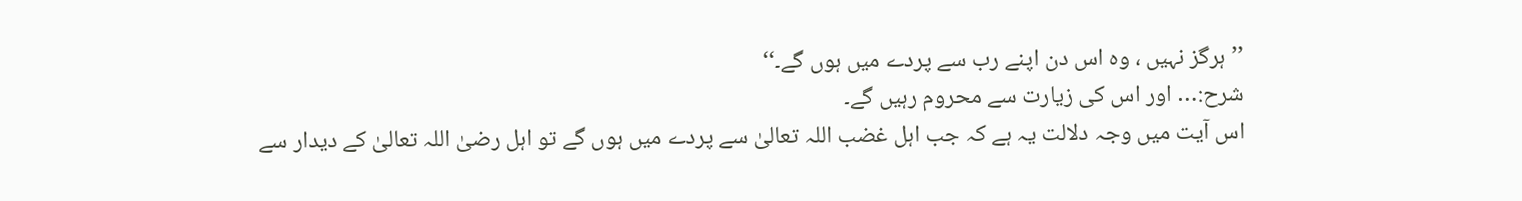’’ہرگز نہیں ، وہ اس دن اپنے رب سے پردے میں ہوں گے۔‘‘
شرح:… اور اس کی زیارت سے محروم رہیں گے۔
اس آیت میں وجہ دلالت یہ ہے کہ جب اہل غضب اللہ تعالیٰ سے پردے میں ہوں گے تو اہل رضیٰ اللہ تعالیٰ کے دیدار سے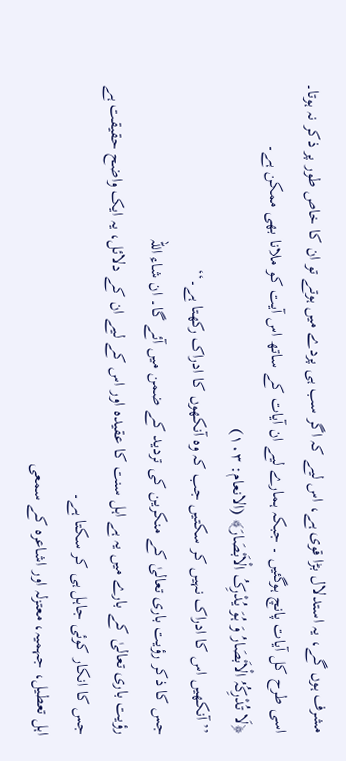مشرف ہوں گے، یہ استدلال بڑا قوی ہے، اس لیے کہ اگر سب ہی پردے میں ہوتے تو ان کا خاص طور پر ذکر نہ ہوتا۔
اسی طرح کل آیات پانچ ہوگئیں ۔ جبکہ ہمارے لیے ان آیات کے ساتھ اس آیت کو ملانا بھی ممکن ہے۔
﴿لَا تُدْرِکُہُ الْاَبْصَارُ وَ ہُوَ یُدْرِکُ الْاَبْصَارَ﴾ (الانعام: ۱۰۳)
’’آنکھیں اس کا ادراک نہیں کر سکتیں جب کہ وہ آنکھوں کا ادراک رکھتا ہے۔‘‘
جس کا ذکر رؤیت باری تعالیٰ کے منکرین کی تردید کے ضمن میں آئے گا۔ ان شاء اللہ
رؤیت باری تعالیٰ کے بارے میں یہ ہے اہل سنت کا عقیدہ اور اس کے لیے ان کے دلائل، یہ ایک واضح حقیقت ہے جس کا انکار کوئی جاہل ہی کر سکتا ہے۔
اہل تعطیل، جہمیہ، معتزلہ اور اشاعرہ کے سمعی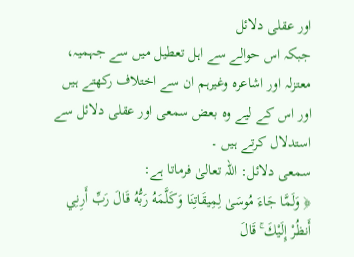اور عقلی دلائل
جبکہ اس حوالے سے اہل تعطیل میں سے جہمیہ، معتزلہ اور اشاعرہ وغیرہم ان سے اختلاف رکھتے ہیں اور اس کے لیے وہ بعض سمعی اور عقلی دلائل سے استدلال کرتے ہیں ۔
سمعی دلائل: اللہ تعالیٰ فرماتا ہے:
﴿ وَلَمَّا جَاءَ مُوسَىٰ لِمِيقَاتِنَا وَكَلَّمَهُ رَبُّهُ قَالَ رَبِّ أَرِنِي أَنظُرْ إِلَيْكَ ۚ قَالَ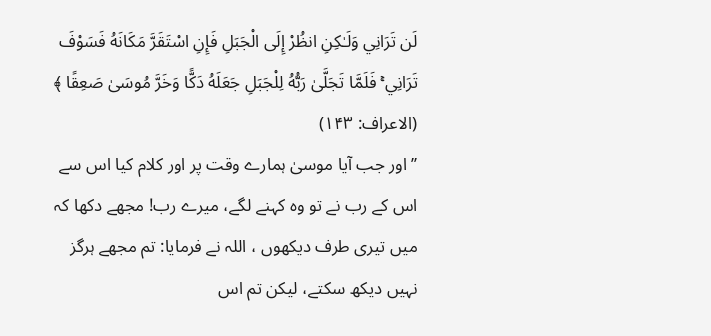لَن تَرَانِي وَلَـٰكِنِ انظُرْ إِلَى الْجَبَلِ فَإِنِ اسْتَقَرَّ مَكَانَهُ فَسَوْفَ تَرَانِي ۚ فَلَمَّا تَجَلَّىٰ رَبُّهُ لِلْجَبَلِ جَعَلَهُ دَكًّا وَخَرَّ مُوسَىٰ صَعِقًا ﴾ (الاعراف: ۱۴۳)
’’اور جب آیا موسیٰ ہمارے وقت پر اور کلام کیا اس سے اس کے رب نے تو وہ کہنے لگے، میرے رب! مجھے دکھا کہ میں تیری طرف دیکھوں ، اللہ نے فرمایا: تم مجھے ہرگز نہیں دیکھ سکتے، لیکن تم اس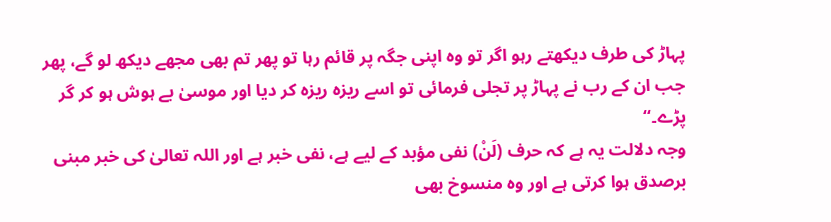پہاڑ کی طرف دیکھتے رہو اگر تو وہ اپنی جگہ پر قائم رہا تو پھر تم بھی مجھے دیکھ لو گے، پھر جب ان کے رب نے پہاڑ پر تجلی فرمائی تو اسے ریزہ ریزہ کر دیا اور موسیٰ بے ہوش ہو کر گر پڑے۔‘‘
وجہ دلالت یہ ہے کہ حرف (لَنْ) نفی مؤبد کے لیے ہے، نفی خبر ہے اور اللہ تعالیٰ کی خبر مبنی برصدق ہوا کرتی ہے اور وہ منسوخ بھی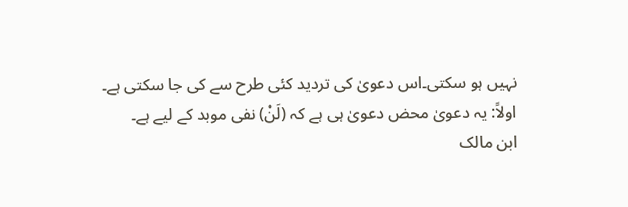نہیں ہو سکتی۔اس دعویٰ کی تردید کئی طرح سے کی جا سکتی ہے۔
اولاً: یہ دعویٰ محض دعویٰ ہی ہے کہ (لَنْ) نفی موبد کے لیے ہے۔
ابن مالک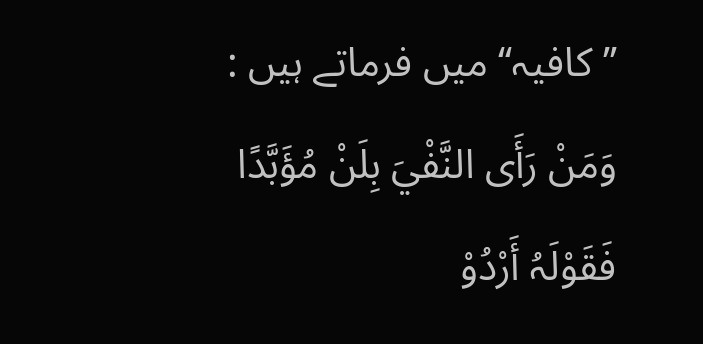’’کافیہ‘‘ میں فرماتے ہیں :
وَمَنْ رَأَی النَّفْيَ بِلَنْ مُؤَبَّدًا فَقَوْلَہُ أَرْدُوْ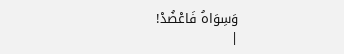وَسِوَاہُ فَاعْضُدْ!
|